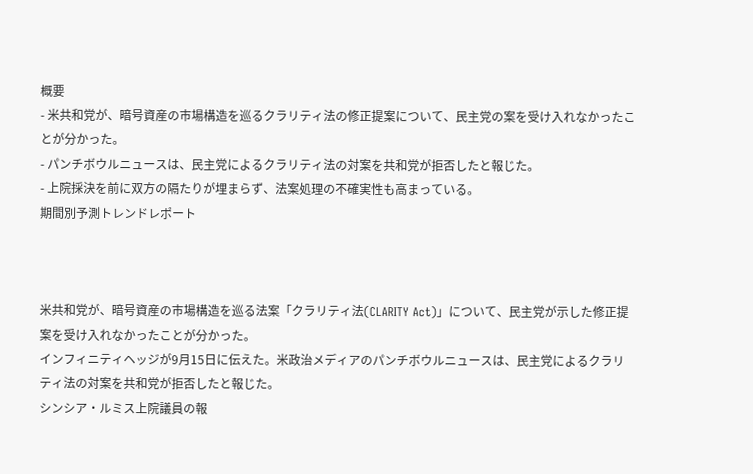概要
- 米共和党が、暗号資産の市場構造を巡るクラリティ法の修正提案について、民主党の案を受け入れなかったことが分かった。
- パンチボウルニュースは、民主党によるクラリティ法の対案を共和党が拒否したと報じた。
- 上院採決を前に双方の隔たりが埋まらず、法案処理の不確実性も高まっている。
期間別予測トレンドレポート



米共和党が、暗号資産の市場構造を巡る法案「クラリティ法(CLARITY Act)」について、民主党が示した修正提案を受け入れなかったことが分かった。
インフィニティヘッジが9月15日に伝えた。米政治メディアのパンチボウルニュースは、民主党によるクラリティ法の対案を共和党が拒否したと報じた。
シンシア・ルミス上院議員の報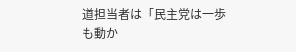道担当者は「民主党は一歩も動か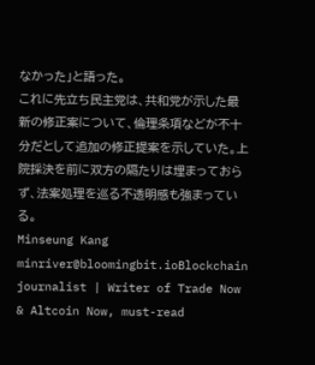なかった」と語った。
これに先立ち民主党は、共和党が示した最新の修正案について、倫理条項などが不十分だとして追加の修正提案を示していた。上院採決を前に双方の隔たりは埋まっておらず、法案処理を巡る不透明感も強まっている。
Minseung Kang
minriver@bloomingbit.ioBlockchain journalist | Writer of Trade Now & Altcoin Now, must-read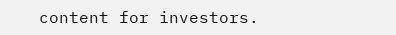content for investors.